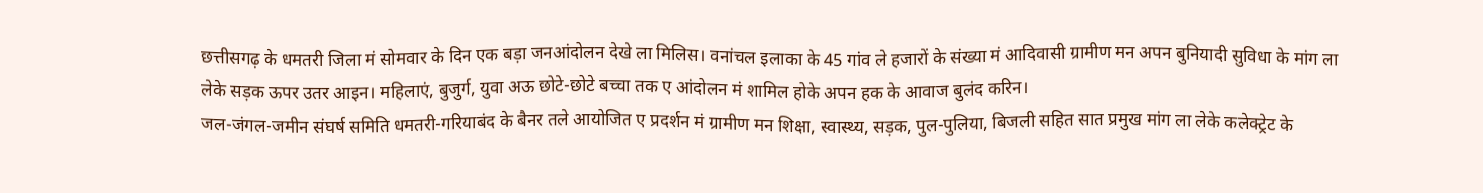छत्तीसगढ़ के धमतरी जिला मं सोमवार के दिन एक बड़ा जनआंदोलन देखे ला मिलिस। वनांचल इलाका के 45 गांव ले हजारों के संख्या मं आदिवासी ग्रामीण मन अपन बुनियादी सुविधा के मांग ला लेके सड़क ऊपर उतर आइन। महिलाएं, बुजुर्ग, युवा अऊ छोटे-छोटे बच्चा तक ए आंदोलन मं शामिल होके अपन हक के आवाज बुलंद करिन।
जल-जंगल-जमीन संघर्ष समिति धमतरी-गरियाबंद के बैनर तले आयोजित ए प्रदर्शन मं ग्रामीण मन शिक्षा, स्वास्थ्य, सड़क, पुल-पुलिया, बिजली सहित सात प्रमुख मांग ला लेके कलेक्ट्रेट के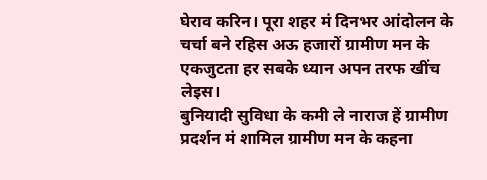घेराव करिन। पूरा शहर मं दिनभर आंदोलन के चर्चा बने रहिस अऊ हजारों ग्रामीण मन के एकजुटता हर सबके ध्यान अपन तरफ खींच लेइस।
बुनियादी सुविधा के कमी ले नाराज हें ग्रामीण
प्रदर्शन मं शामिल ग्रामीण मन के कहना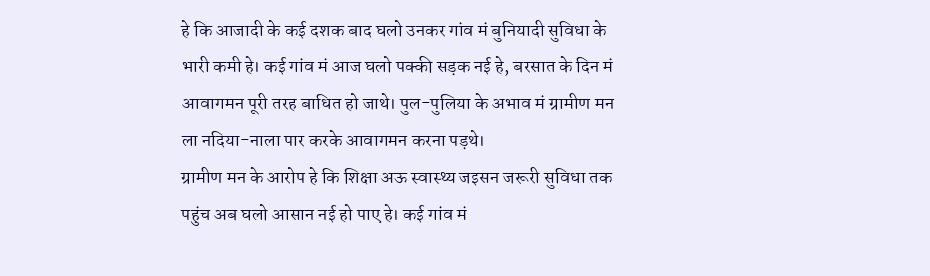हे कि आजादी के कई दशक बाद घलो उनकर गांव मं बुनियादी सुविधा के भारी कमी हे। कई गांव मं आज घलो पक्की सड़क नई हे, बरसात के दिन मं आवागमन पूरी तरह बाधित हो जाथे। पुल-पुलिया के अभाव मं ग्रामीण मन ला नदिया-नाला पार करके आवागमन करना पड़थे।
ग्रामीण मन के आरोप हे कि शिक्षा अऊ स्वास्थ्य जइसन जरूरी सुविधा तक पहुंच अब घलो आसान नई हो पाए हे। कई गांव मं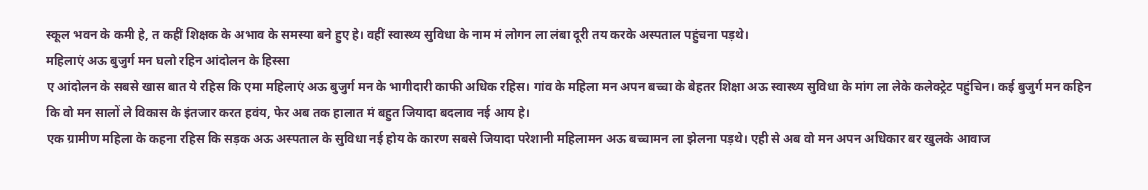स्कूल भवन के कमी हे, त कहीं शिक्षक के अभाव के समस्या बने हुए हे। वहीं स्वास्थ्य सुविधा के नाम मं लोगन ला लंबा दूरी तय करके अस्पताल पहुंचना पड़थे।
महिलाएं अऊ बुजुर्ग मन घलो रहिन आंदोलन के हिस्सा
ए आंदोलन के सबसे खास बात ये रहिस कि एमा महिलाएं अऊ बुजुर्ग मन के भागीदारी काफी अधिक रहिस। गांव के महिला मन अपन बच्चा के बेहतर शिक्षा अऊ स्वास्थ्य सुविधा के मांग ला लेके कलेक्ट्रेट पहुंचिन। कई बुजुर्ग मन कहिन कि वो मन सालों ले विकास के इंतजार करत हवंय, फेर अब तक हालात मं बहुत जियादा बदलाव नई आय हे।
एक ग्रामीण महिला के कहना रहिस कि सड़क अऊ अस्पताल के सुविधा नई होय के कारण सबसे जियादा परेशानी महिलामन अऊ बच्चामन ला झेलना पड़थे। एही से अब वो मन अपन अधिकार बर खुलके आवाज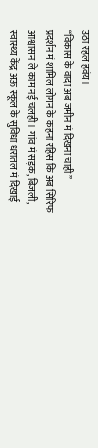उठा रहल हवंय।
“विकास के वादा अब जमीन मं दिखना चाही”
प्रदर्शन मं शामिल लोगन के कहना रहिस कि अब सिरिफ आश्वासन ले काम नई चलही। गांव मं सड़क, बिजली, स्वास्थ्य केंद्र अऊ स्कूल के सुविधा धरातल मं दिखाई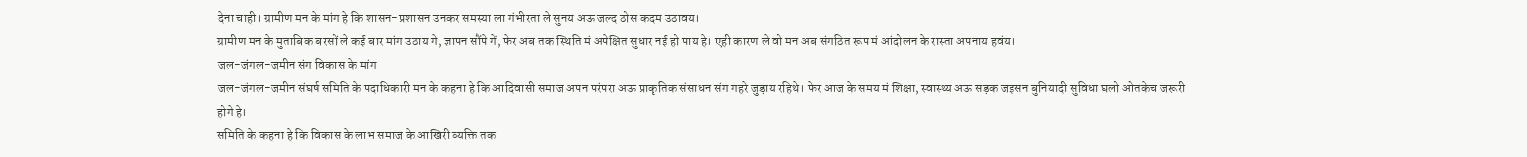देना चाही। ग्रामीण मन के मांग हे कि शासन-प्रशासन उनकर समस्या ला गंभीरता ले सुनय अऊ जल्द ठोस कदम उठावय।
ग्रामीण मन के मुताबिक बरसों ले कई बार मांग उठाय गे, ज्ञापन सौंपे गें, फेर अब तक स्थिति मं अपेक्षित सुधार नई हो पाय हे। एही कारण ले वो मन अब संगठित रूप मं आंदोलन के रास्ता अपनाय हवंय।
जल-जंगल-जमीन संग विकास के मांग
जल-जंगल-जमीन संघर्ष समिति के पदाधिकारी मन के कहना हे कि आदिवासी समाज अपन परंपरा अऊ प्राकृतिक संसाधन संग गहरे जुड़ाय रहिथे। फेर आज के समय मं शिक्षा, स्वास्थ्य अऊ सड़क जइसन बुनियादी सुविधा घलो ओतकेच जरूरी होगे हे।
समिति के कहना हे कि विकास के लाभ समाज के आखिरी व्यक्ति तक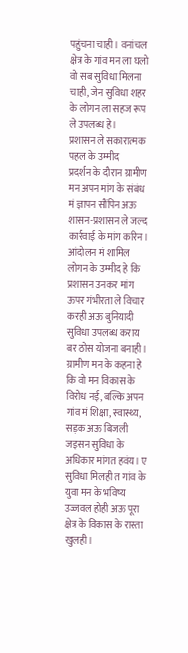पहुंचना चाही। वनांचल क्षेत्र के गांव मन ला घलो वो सब सुविधा मिलना चाही, जेन सुविधा शहर के लोगन ला सहज रूप ले उपलब्ध हे।
प्रशासन ले सकारात्मक पहल के उम्मीद
प्रदर्शन के दौरान ग्रामीण मन अपन मांग के संबंध मं ज्ञापन सौंपिन अऊ शासन-प्रशासन ले जल्द कार्रवाई के मांग करिन। आंदोलन मं शामिल लोगन के उम्मीद हे कि प्रशासन उनकर मांग ऊपर गंभीरता ले विचार करही अऊ बुनियादी सुविधा उपलब्ध कराय बर ठोस योजना बनाही।
ग्रामीण मन के कहना हे कि वो मन विकास के विरोध नई, बल्कि अपन गांव मं शिक्षा, स्वास्थ्य, सड़क अऊ बिजली जइसन सुविधा के अधिकार मांगत हवंय। ए सुविधा मिलही त गांव के युवा मन के भविष्य उज्जवल होही अऊ पूरा क्षेत्र के विकास के रास्ता खुलही।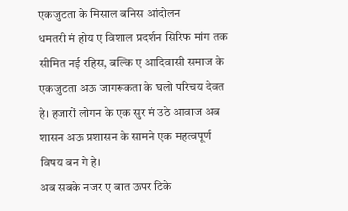एकजुटता के मिसाल बनिस आंदोलन
धमतरी मं होय ए विशाल प्रदर्शन सिरिफ मांग तक सीमित नई रहिस, बल्कि ए आदिवासी समाज के एकजुटता अऊ जागरूकता के घलो परिचय देवत हे। हजारों लोगन के एक सुर मं उठे आवाज अब शासन अऊ प्रशासन के सामने एक महत्वपूर्ण विषय बन गे हे।
अब सबके नजर ए बात ऊपर टिके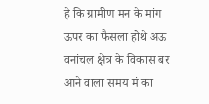हे कि ग्रामीण मन के मांग ऊपर का फैसला होथे अऊ वनांचल क्षेत्र के विकास बर आने वाला समय मं का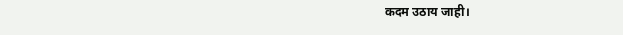कदम उठाय जाही।